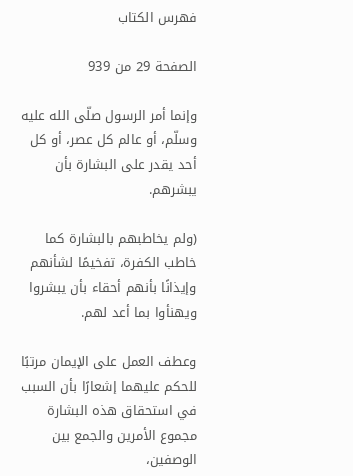فهرس الكتاب

الصفحة 29 من 939

وإنما أمر الرسول صلّى الله عليه وسلّم، أو عالم كل عصر، أو كل أحد يقدر على البشارة بأن يبشرهم.

(ولم يخاطبهم بالبشارة كما خاطب الكفرة، تفخيمًا لشأنهم وإيذانًا بأنهم أحقاء بأن يبشروا ويهنأوا بما أعد لهم.

وعطف العمل على الإيمان مرتبًا للحكم عليهما إشعارًا بأن السبب في استحقاق هذه البشارة مجموع الأمرين والجمع بين الوصفين،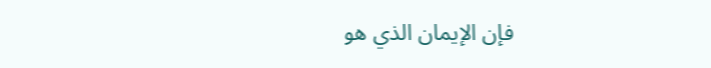فإن الإيمان الذي هو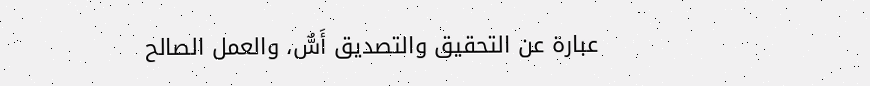عبارة عن التحقيق والتصديق أَسٌّ، والعمل الصالح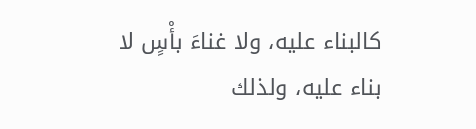كالبناء عليه، ولا غناءَ بأْسٍ لا بناء عليه، ولذلك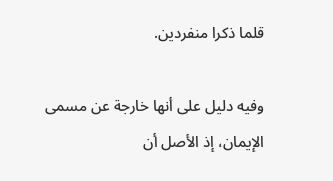قلما ذكرا منفردين.

وفيه دليل على أنها خارجة عن مسمى الإيمان، إذ الأصل أن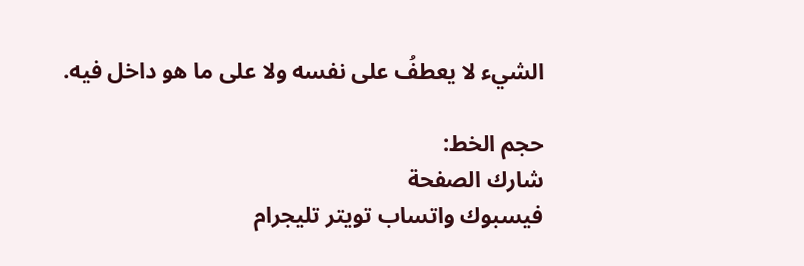الشيء لا يعطفُ على نفسه ولا على ما هو داخل فيه.

حجم الخط:
شارك الصفحة
فيسبوك واتساب تويتر تليجرام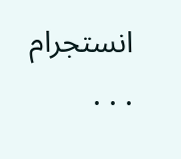انستجرام
. . .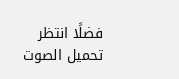فضلًا انتظر تحميل الصوت